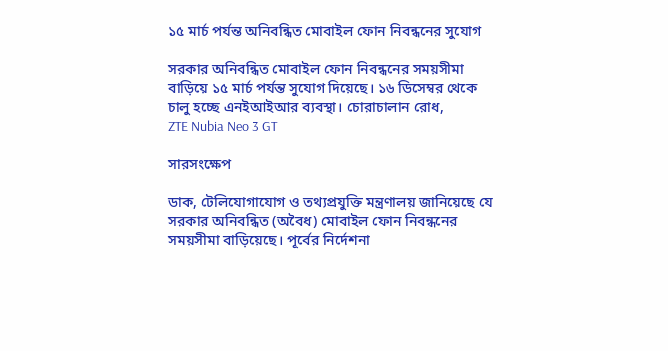১৫ মার্চ পর্যন্ত অনিবন্ধিত মোবাইল ফোন নিবন্ধনের সুযোগ

সরকার অনিবন্ধিত মোবাইল ফোন নিবন্ধনের সময়সীমা বাড়িয়ে ১৫ মার্চ পর্যন্ত সুযোগ দিয়েছে। ১৬ ডিসেম্বর থেকে চালু হচ্ছে এনইআইআর ব্যবস্থা। চোরাচালান রোধ,
ZTE Nubia Neo 3 GT

সারসংক্ষেপ

ডাক, টেলিযোগাযোগ ও তথ্যপ্রযুক্তি মন্ত্রণালয় জানিয়েছে যে সরকার অনিবন্ধিত (অবৈধ) মোবাইল ফোন নিবন্ধনের সময়সীমা বাড়িয়েছে। পূর্বের নির্দেশনা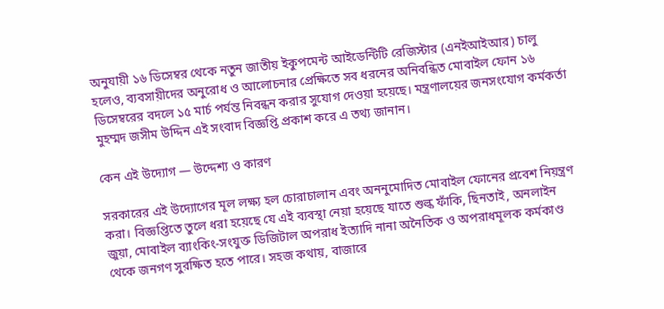অনুযায়ী ১৬ ডিসেম্বর থেকে নতুন জাতীয় ইকুপমেন্ট আইডেন্টিটি রেজিস্টার (এনইআইআর) চালু হলেও, ব্যবসায়ীদের অনুরোধ ও আলোচনার প্রেক্ষিতে সব ধরনের অনিবন্ধিত মোবাইল ফোন ১৬ ডিসেম্বরের বদলে ১৫ মার্চ পর্যন্ত নিবন্ধন করার সুযোগ দেওয়া হয়েছে। মন্ত্রণালয়ের জনসংযোগ কর্মকর্তা মুহম্মদ জসীম উদ্দিন এই সংবাদ বিজ্ঞপ্তি প্রকাশ করে এ তথ্য জানান।

কেন এই উদ্যোগ — উদ্দেশ্য ও কারণ

সরকারের এই উদ্যোগের মূল লক্ষ্য হল চোরাচালান এবং অননুমোদিত মোবাইল ফোনের প্রবেশ নিয়ন্ত্রণ করা। বিজ্ঞপ্তিতে তুলে ধরা হয়েছে যে এই ব্যবস্থা নেয়া হয়েছে যাতে শুল্ক ফাঁকি, ছিনতাই, অনলাইন জুয়া, মোবাইল ব্যাংকিং-সংযুক্ত ডিজিটাল অপরাধ ইত্যাদি নানা অনৈতিক ও অপরাধমূলক কর্মকাণ্ড থেকে জনগণ সুরক্ষিত হতে পারে। সহজ কথায়, বাজারে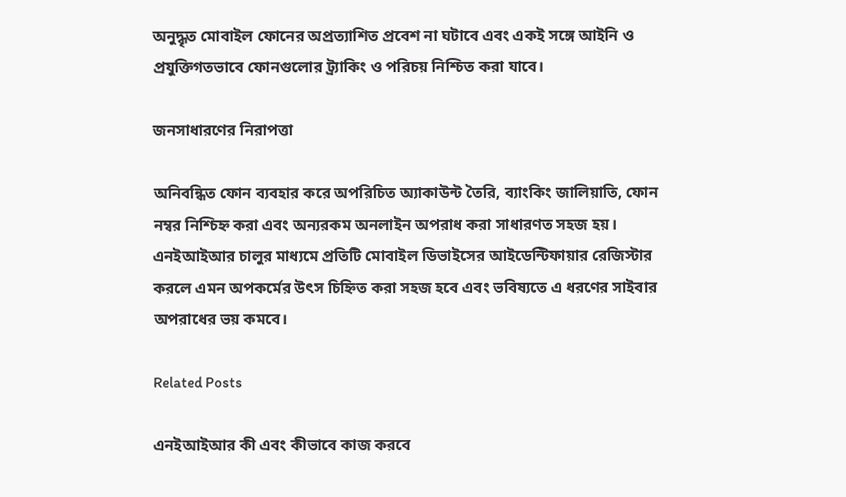অনুদ্ধৃত মোবাইল ফোনের অপ্রত্যাশিত প্রবেশ না ঘটাবে এবং একই সঙ্গে আইনি ও প্রযুক্তিগতভাবে ফোনগুলোর ট্র্যাকিং ও পরিচয় নিশ্চিত করা যাবে।

জনসাধারণের নিরাপত্তা

অনিবন্ধিত ফোন ব্যবহার করে অপরিচিত অ্যাকাউন্ট তৈরি, ব্যাংকিং জালিয়াতি, ফোন নম্বর নিশ্চিহ্ন করা এবং অন্যরকম অনলাইন অপরাধ করা সাধারণত সহজ হয়। এনইআইআর চালুর মাধ্যমে প্রতিটি মোবাইল ডিভাইসের আইডেন্টিফায়ার রেজিস্টার করলে এমন অপকর্মের উৎস চিহ্নিত করা সহজ হবে এবং ভবিষ্যতে এ ধরণের সাইবার অপরাধের ভয় কমবে।

Related Posts

এনইআইআর কী এবং কীভাবে কাজ করবে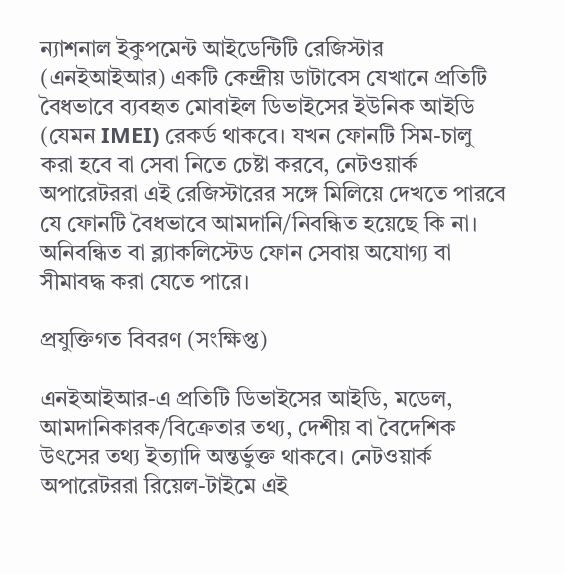ন্যাশনাল ইকুপমেন্ট আইডেন্টিটি রেজিস্টার (এনইআইআর) একটি কেন্দ্রীয় ডাটাবেস যেখানে প্রতিটি বৈধভাবে ব্যবহৃত মোবাইল ডিভাইসের ইউনিক আইডি (যেমন IMEI) রেকর্ড থাকবে। যখন ফোনটি সিম-চালু করা হবে বা সেবা নিতে চেষ্টা করবে, নেটওয়ার্ক অপারেটররা এই রেজিস্টারের সঙ্গে মিলিয়ে দেখতে পারবে যে ফোনটি বৈধভাবে আমদানি/নিবন্ধিত হয়েছে কি না। অনিবন্ধিত বা ব্ল্যাকলিস্টেড ফোন সেবায় অযোগ্য বা সীমাবদ্ধ করা যেতে পারে।

প্রযুক্তিগত বিবরণ (সংক্ষিপ্ত)

এনইআইআর-এ প্রতিটি ডিভাইসের আইডি, মডেল, আমদানিকারক/বিক্রেতার তথ্য, দেশীয় বা বৈদেশিক উৎসের তথ্য ইত্যাদি অন্তর্ভুক্ত থাকবে। নেটওয়ার্ক অপারেটররা রিয়েল-টাইমে এই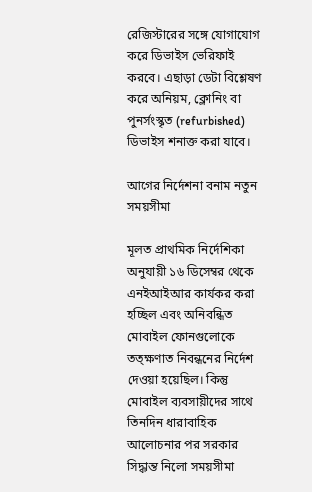রেজিস্টারের সঙ্গে যোগাযোগ করে ডিভাইস ভেরিফাই করবে। এছাড়া ডেটা বিশ্লেষণ করে অনিয়ম, ক্লোনিং বা পুনর্সংস্কৃত (refurbished) ডিভাইস শনাক্ত করা যাবে।

আগের নির্দেশনা বনাম নতুন সময়সীমা

মূলত প্রাথমিক নির্দেশিকা অনুযায়ী ১৬ ডিসেম্বর থেকে এনইআইআর কার্যকর করা হচ্ছিল এবং অনিবন্ধিত মোবাইল ফোনগুলোকে তত্ক্ষণাত নিবন্ধনের নির্দেশ দেওয়া হয়েছিল। কিন্তু মোবাইল ব্যবসায়ীদের সাথে তিনদিন ধারাবাহিক আলোচনার পর সরকার সিদ্ধান্ত নিলো সময়সীমা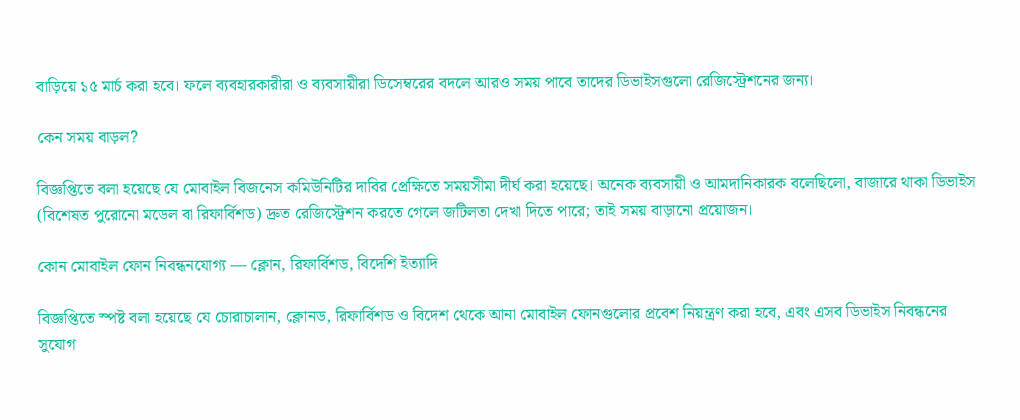বাড়িয়ে ১৫ মার্চ করা হবে। ফলে ব্যবহারকারীরা ও ব্যবসায়ীরা ডিসেম্বরের বদলে আরও সময় পাবে তাদের ডিভাইসগুলো রেজিস্ট্রেশনের জন্য।

কেন সময় বাড়ল?

বিজ্ঞপ্তিতে বলা হয়েছে যে মোবাইল বিজনেস কমিউনিটির দাবির প্রেক্ষিতে সময়সীমা দীর্ঘ করা হয়েছে। অনেক ব্যবসায়ী ও আমদানিকারক বলেছিলো, বাজারে থাকা ডিভাইস (বিশেষত পুরোনো মডেল বা রিফার্বিশড) দ্রুত রেজিস্ট্রেশন করতে গেলে জটিলতা দেখা দিতে পারে; তাই সময় বাড়ানো প্রয়োজন।

কোন মোবাইল ফোন নিবন্ধনযোগ্য — ক্লোন, রিফার্বিশড, বিদেশি ইত্যাদি

বিজ্ঞপ্তিতে স্পষ্ট বলা হয়েছে যে চোরাচালান, ক্লোনড, রিফার্বিশড ও বিদেশ থেকে আনা মোবাইল ফোনগুলোর প্রবেশ নিয়ন্ত্রণ করা হবে, এবং এসব ডিভাইস নিবন্ধনের সুযোগ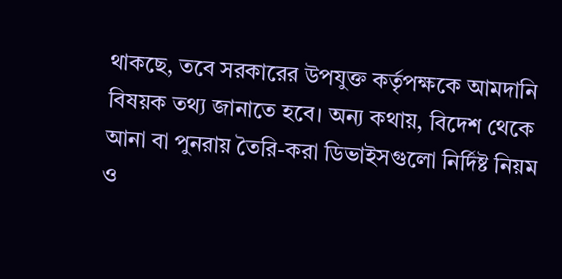থাকছে, তবে সরকারের উপযুক্ত কর্তৃপক্ষকে আমদানি বিষয়ক তথ্য জানাতে হবে। অন্য কথায়, বিদেশ থেকে আনা বা পুনরায় তৈরি-করা ডিভাইসগুলো নির্দিষ্ট নিয়ম ও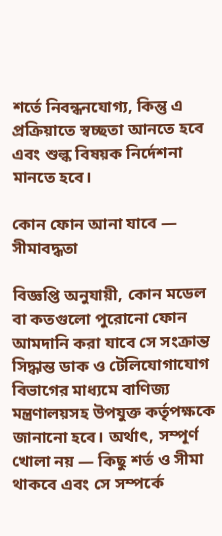শর্তে নিবন্ধনযোগ্য, কিন্তু এ প্রক্রিয়াতে স্বচ্ছতা আনতে হবে এবং শুল্ক বিষয়ক নির্দেশনা মানতে হবে।

কোন ফোন আনা যাবে — সীমাবদ্ধতা

বিজ্ঞপ্তি অনুযায়ী, কোন মডেল বা কতগুলো পুরোনো ফোন আমদানি করা যাবে সে সংক্রান্ত সিদ্ধান্ত ডাক ও টেলিযোগাযোগ বিভাগের মাধ্যমে বাণিজ্য মন্ত্রণালয়সহ উপযুক্ত কর্তৃপক্ষকে জানানো হবে। অর্থাৎ, সম্পূর্ণ খোলা নয় — কিছু শর্ত ও সীমা থাকবে এবং সে সম্পর্কে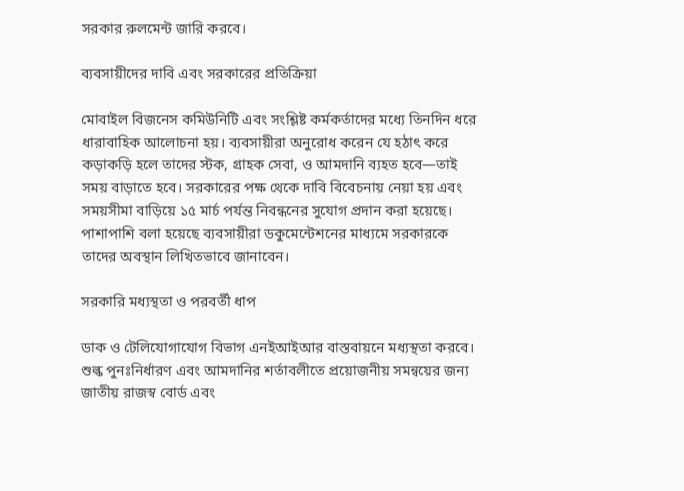সরকার রুলমেন্ট জারি করবে।

ব্যবসায়ীদের দাবি এবং সরকারের প্রতিক্রিয়া

মোবাইল বিজনেস কমিউনিটি এবং সংশ্লিষ্ট কর্মকর্তাদের মধ্যে তিনদিন ধরে ধারাবাহিক আলোচনা হয়। ব্যবসায়ীরা অনুরোধ করেন যে হঠাৎ করে কড়াকড়ি হলে তাদের স্টক, গ্রাহক সেবা, ও আমদানি ব্যহত হবে—তাই সময় বাড়াতে হবে। সরকারের পক্ষ থেকে দাবি বিবেচনায় নেয়া হয় এবং সময়সীমা বাড়িয়ে ১৫ মার্চ পর্যন্ত নিবন্ধনের সুযোগ প্রদান করা হয়েছে। পাশাপাশি বলা হয়েছে ব্যবসায়ীরা ডকুমেন্টেশনের মাধ্যমে সরকারকে তাদের অবস্থান লিখিতভাবে জানাবেন।

সরকারি মধ্যস্থতা ও পরবর্তী ধাপ

ডাক ও টেলিযোগাযোগ বিভাগ এনইআইআর বাস্তবায়নে মধ্যস্থতা করবে। শুল্ক পুনঃনির্ধারণ এবং আমদানির শর্তাবলীতে প্রয়োজনীয় সমন্বয়ের জন্য জাতীয় রাজস্ব বোর্ড এবং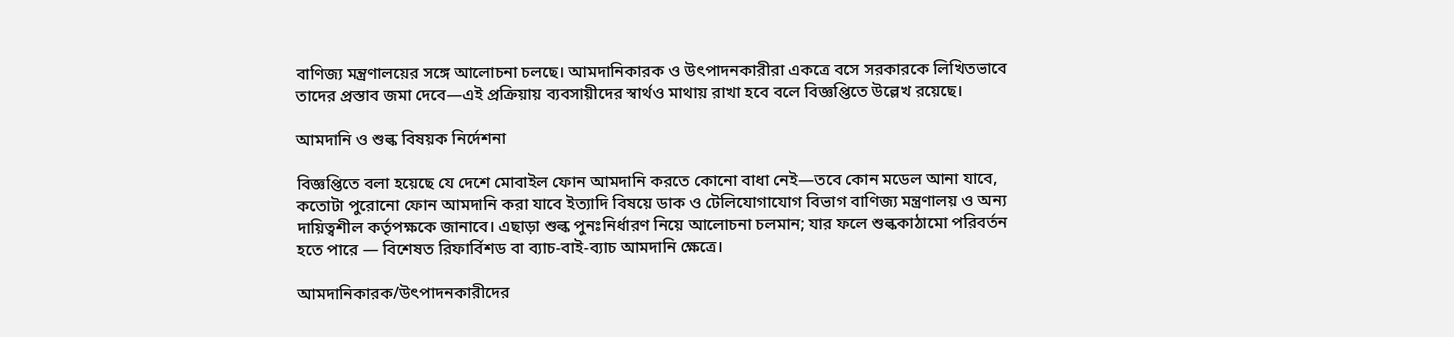বাণিজ্য মন্ত্রণালয়ের সঙ্গে আলোচনা চলছে। আমদানিকারক ও উৎপাদনকারীরা একত্রে বসে সরকারকে লিখিতভাবে তাদের প্রস্তাব জমা দেবে—এই প্রক্রিয়ায় ব্যবসায়ীদের স্বার্থও মাথায় রাখা হবে বলে বিজ্ঞপ্তিতে উল্লেখ রয়েছে।

আমদানি ও শুল্ক বিষয়ক নির্দেশনা

বিজ্ঞপ্তিতে বলা হয়েছে যে দেশে মোবাইল ফোন আমদানি করতে কোনো বাধা নেই—তবে কোন মডেল আনা যাবে, কতোটা পুরোনো ফোন আমদানি করা যাবে ইত্যাদি বিষয়ে ডাক ও টেলিযোগাযোগ বিভাগ বাণিজ্য মন্ত্রণালয় ও অন্য দায়িত্বশীল কর্তৃপক্ষকে জানাবে। এছাড়া শুল্ক পুনঃনির্ধারণ নিয়ে আলোচনা চলমান; যার ফলে শুল্ককাঠামো পরিবর্তন হতে পারে — বিশেষত রিফার্বিশড বা ব্যাচ-বাই-ব্যাচ আমদানি ক্ষেত্রে।

আমদানিকারক/উৎপাদনকারীদের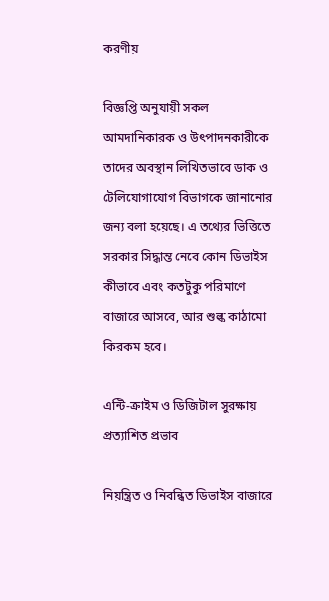করণীয়

বিজ্ঞপ্তি অনুযায়ী সকল আমদানিকারক ও উৎপাদনকারীকে তাদের অবস্থান লিখিতভাবে ডাক ও টেলিযোগাযোগ বিভাগকে জানানোর জন্য বলা হয়েছে। এ তথ্যের ভিত্তিতে সরকার সিদ্ধান্ত নেবে কোন ডিভাইস কীভাবে এবং কতটুকু পরিমাণে বাজারে আসবে, আর শুল্ক কাঠামো কিরকম হবে।

এন্টি-ক্রাইম ও ডিজিটাল সুরক্ষায় প্রত্যাশিত প্রভাব

নিয়ন্ত্রিত ও নিবন্ধিত ডিভাইস বাজারে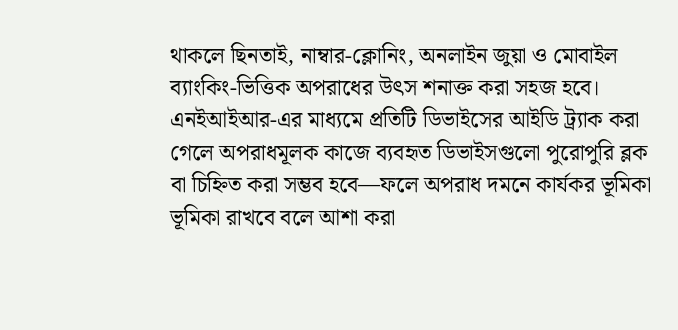থাকলে ছিনতাই, নাম্বার-ক্লোনিং, অনলাইন জুয়া ও মোবাইল ব্যাংকিং-ভিত্তিক অপরাধের উৎস শনাক্ত করা সহজ হবে। এনইআইআর-এর মাধ্যমে প্রতিটি ডিভাইসের আইডি ট্র্যাক করা গেলে অপরাধমূলক কাজে ব্যবহৃত ডিভাইসগুলো পুরোপুরি ব্লক বা চিহ্নিত করা সম্ভব হবে—ফলে অপরাধ দমনে কার্যকর ভূমিকা ভূমিকা রাখবে বলে আশা করা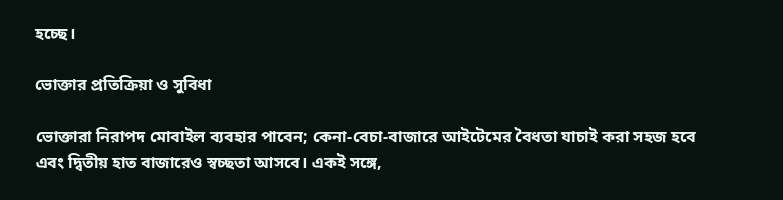হচ্ছে।

ভোক্তার প্রতিক্রিয়া ও সুবিধা

ভোক্তারা নিরাপদ মোবাইল ব্যবহার পাবেন; কেনা-বেচা-বাজারে আইটেমের বৈধতা যাচাই করা সহজ হবে এবং দ্বিতীয় হাত বাজারেও স্বচ্ছতা আসবে। একই সঙ্গে,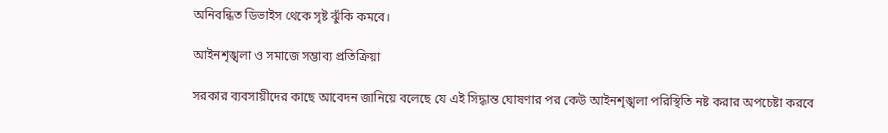অনিবন্ধিত ডিভাইস থেকে সৃষ্ট ঝুঁকি কমবে।

আইনশৃঙ্খলা ও সমাজে সম্ভাব্য প্রতিক্রিয়া

সরকার ব্যবসায়ীদের কাছে আবেদন জানিয়ে বলেছে যে এই সিদ্ধান্ত ঘোষণার পর কেউ আইনশৃঙ্খলা পরিস্থিতি নষ্ট করার অপচেষ্টা করবে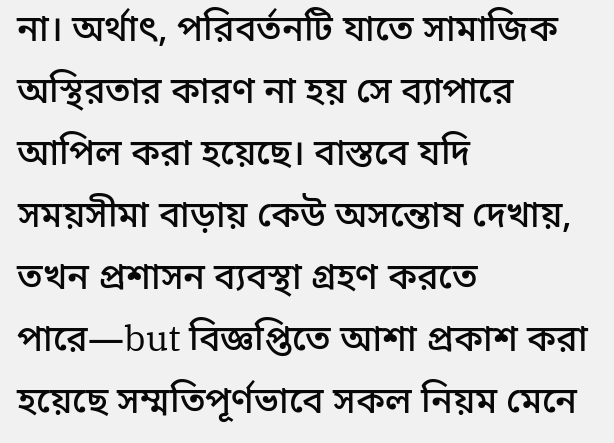না। অর্থাৎ, পরিবর্তনটি যাতে সামাজিক অস্থিরতার কারণ না হয় সে ব্যাপারে আপিল করা হয়েছে। বাস্তবে যদি সময়সীমা বাড়ায় কেউ অসন্তোষ দেখায়, তখন প্রশাসন ব্যবস্থা গ্রহণ করতে পারে—but বিজ্ঞপ্তিতে আশা প্রকাশ করা হয়েছে সম্মতিপূর্ণভাবে সকল নিয়ম মেনে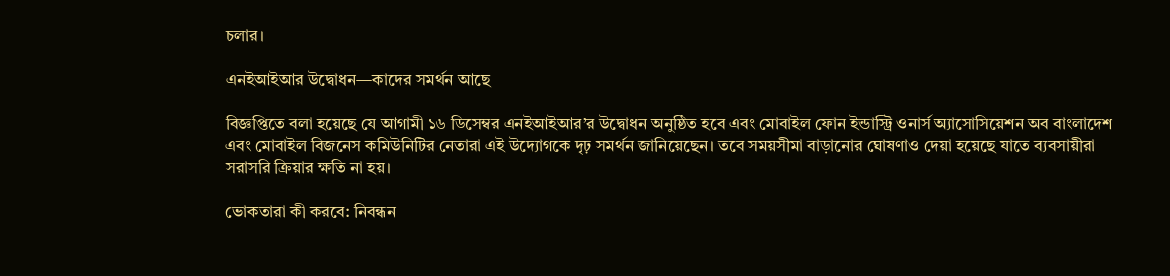চলার।

এনইআইআর উদ্বোধন—কাদের সমর্থন আছে

বিজ্ঞপ্তিতে বলা হয়েছে যে আগামী ১৬ ডিসেম্বর এনইআইআর’র উদ্বোধন অনুষ্ঠিত হবে এবং মোবাইল ফোন ইন্ডাস্ট্রি ওনার্স অ্যাসোসিয়েশন অব বাংলাদেশ এবং মোবাইল বিজনেস কমিউনিটির নেতারা এই উদ্যোগকে দৃঢ় সমর্থন জানিয়েছেন। তবে সময়সীমা বাড়ানোর ঘোষণাও দেয়া হয়েছে যাতে ব্যবসায়ীরা সরাসরি ক্রিয়ার ক্ষতি না হয়।

ভোকতারা কী করবে: নিবন্ধন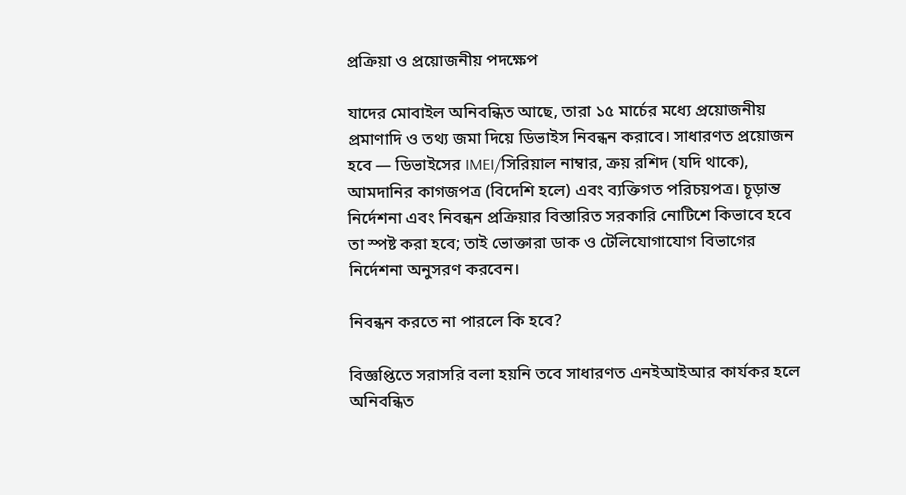প্রক্রিয়া ও প্রয়োজনীয় পদক্ষেপ

যাদের মোবাইল অনিবন্ধিত আছে, তারা ১৫ মার্চের মধ্যে প্রয়োজনীয় প্রমাণাদি ও তথ্য জমা দিয়ে ডিভাইস নিবন্ধন করাবে। সাধারণত প্রয়োজন হবে — ডিভাইসের IMEI/সিরিয়াল নাম্বার, ক্রয় রশিদ (যদি থাকে), আমদানির কাগজপত্র (বিদেশি হলে) এবং ব্যক্তিগত পরিচয়পত্র। চূড়ান্ত নির্দেশনা এবং নিবন্ধন প্রক্রিয়ার বিস্তারিত সরকারি নোটিশে কিভাবে হবে তা স্পষ্ট করা হবে; তাই ভোক্তারা ডাক ও টেলিযোগাযোগ বিভাগের নির্দেশনা অনুসরণ করবেন।

নিবন্ধন করতে না পারলে কি হবে?

বিজ্ঞপ্তিতে সরাসরি বলা হয়নি তবে সাধারণত এনইআইআর কার্যকর হলে অনিবন্ধিত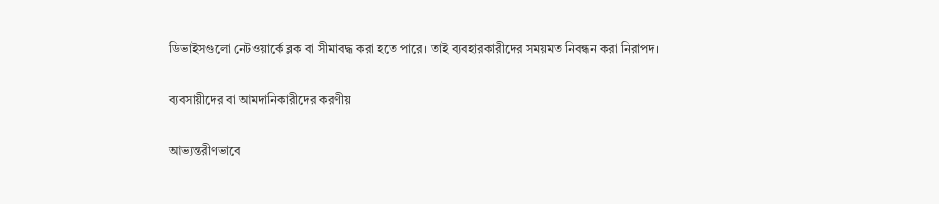ডিভাইসগুলো নেটওয়ার্কে ব্লক বা সীমাবদ্ধ করা হতে পারে। তাই ব্যবহারকারীদের সময়মত নিবন্ধন করা নিরাপদ।

ব্যবসায়ীদের বা আমদানিকারীদের করণীয়

আভ্যন্তরীণভাবে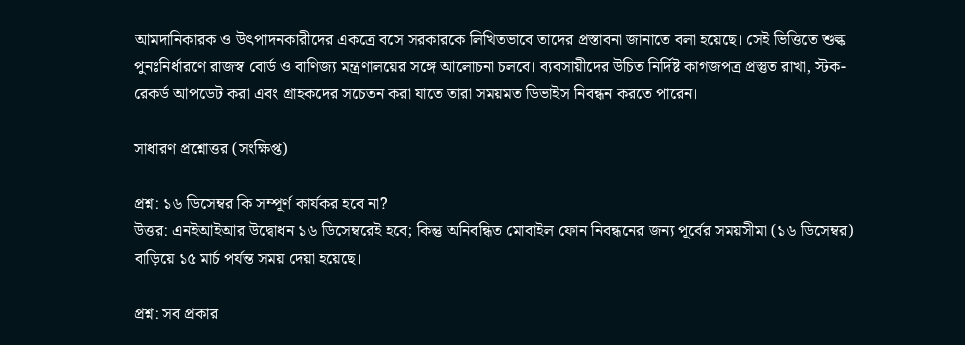আমদানিকারক ও উৎপাদনকারীদের একত্রে বসে সরকারকে লিখিতভাবে তাদের প্রস্তাবনা জানাতে বলা হয়েছে। সেই ভিত্তিতে শুল্ক পুনঃনির্ধারণে রাজস্ব বোর্ড ও বাণিজ্য মন্ত্রণালয়ের সঙ্গে আলোচনা চলবে। ব্যবসায়ীদের উচিত নির্দিষ্ট কাগজপত্র প্রস্তুত রাখা, স্টক-রেকর্ড আপডেট করা এবং গ্রাহকদের সচেতন করা যাতে তারা সময়মত ডিভাইস নিবন্ধন করতে পারেন।

সাধারণ প্রশ্নোত্তর (সংক্ষিপ্ত)

প্রশ্ন: ১৬ ডিসেম্বর কি সম্পূর্ণ কার্যকর হবে না?
উত্তর: এনইআইআর উদ্বোধন ১৬ ডিসেম্বরেই হবে; কিন্তু অনিবন্ধিত মোবাইল ফোন নিবন্ধনের জন্য পূর্বের সময়সীমা (১৬ ডিসেম্বর) বাড়িয়ে ১৫ মার্চ পর্যন্ত সময় দেয়া হয়েছে।

প্রশ্ন: সব প্রকার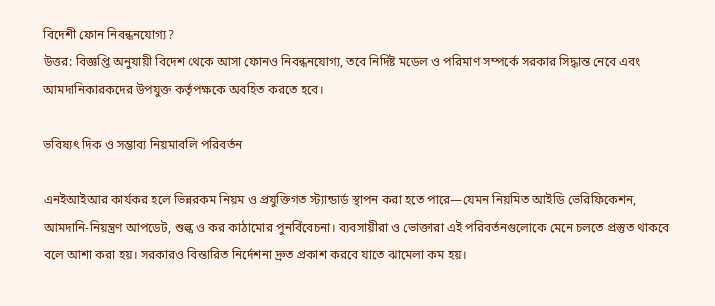বিদেশী ফোন নিবন্ধনযোগ্য?
উত্তর: বিজ্ঞপ্তি অনুযায়ী বিদেশ থেকে আসা ফোনও নিবন্ধনযোগ্য, তবে নির্দিষ্ট মডেল ও পরিমাণ সম্পর্কে সরকার সিদ্ধান্ত নেবে এবং আমদানিকারকদের উপযুক্ত কর্তৃপক্ষকে অবহিত করতে হবে।

ভবিষ্যৎ দিক ও সম্ভাব্য নিয়মাবলি পরিবর্তন

এনইআইআর কার্যকর হলে ভিন্নরকম নিয়ম ও প্রযুক্তিগত স্ট্যান্ডার্ড স্থাপন করা হতে পারে—যেমন নিয়মিত আইডি ভেরিফিকেশন, আমদানি-নিয়ন্ত্রণ আপডেট, শুল্ক ও কর কাঠামোর পুনর্বিবেচনা। ব্যবসায়ীরা ও ভোক্তারা এই পরিবর্তনগুলোকে মেনে চলতে প্রস্তুত থাকবে বলে আশা করা হয়। সরকারও বিস্তারিত নির্দেশনা দ্রুত প্রকাশ করবে যাতে ঝামেলা কম হয়।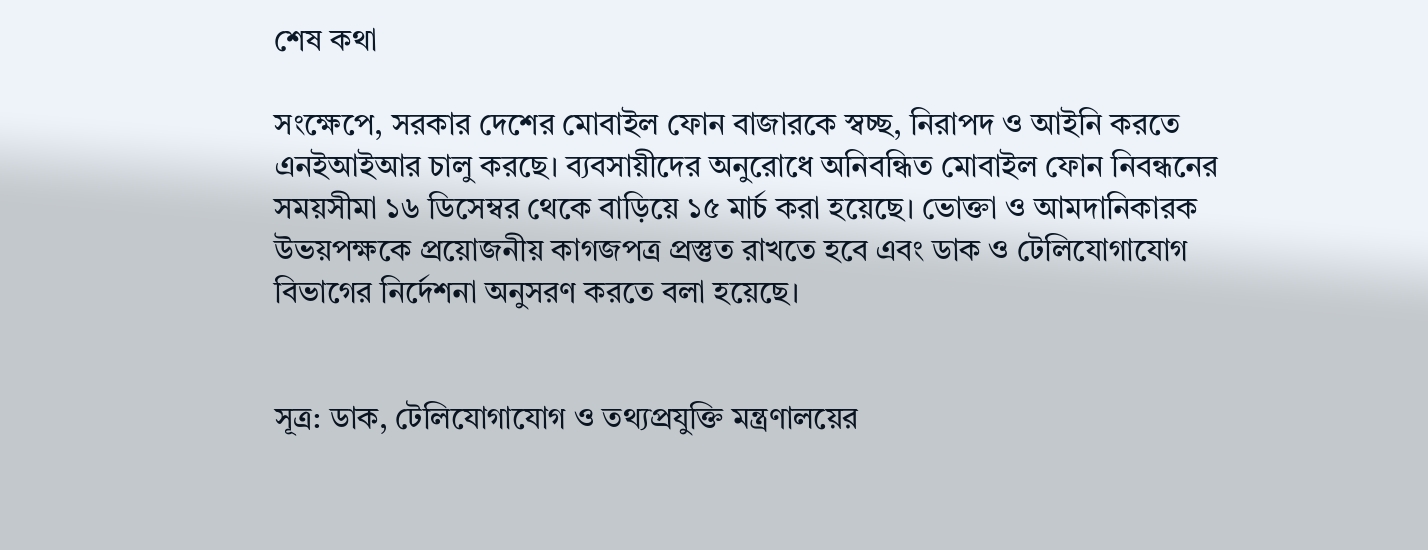শেষ কথা

সংক্ষেপে, সরকার দেশের মোবাইল ফোন বাজারকে স্বচ্ছ, নিরাপদ ও আইনি করতে এনইআইআর চালু করছে। ব্যবসায়ীদের অনুরোধে অনিবন্ধিত মোবাইল ফোন নিবন্ধনের সময়সীমা ১৬ ডিসেম্বর থেকে বাড়িয়ে ১৫ মার্চ করা হয়েছে। ভোক্তা ও আমদানিকারক উভয়পক্ষকে প্রয়োজনীয় কাগজপত্র প্রস্তুত রাখতে হবে এবং ডাক ও টেলিযোগাযোগ বিভাগের নির্দেশনা অনুসরণ করতে বলা হয়েছে।


সূত্র: ডাক, টেলিযোগাযোগ ও তথ্যপ্রযুক্তি মন্ত্রণালয়ের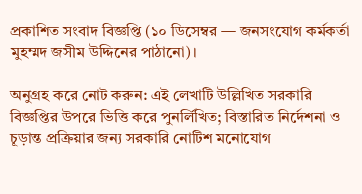প্রকাশিত সংবাদ বিজ্ঞপ্তি (১০ ডিসেম্বর — জনসংযোগ কর্মকর্তা মুহম্মদ জসীম উদ্দিনের পাঠানো)।

অনুগ্রহ করে নোট করুন: এই লেখাটি উল্লিখিত সরকারি বিজ্ঞপ্তির উপরে ভিত্তি করে পুনর্লিখিত; বিস্তারিত নির্দেশনা ও চূড়ান্ত প্রক্রিয়ার জন্য সরকারি নোটিশ মনোযোগ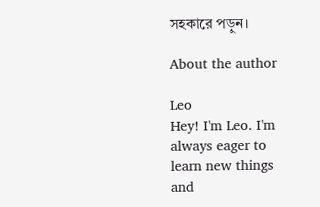সহকারে পড়ুন।

About the author

Leo
Hey! I'm Leo. I'm always eager to learn new things and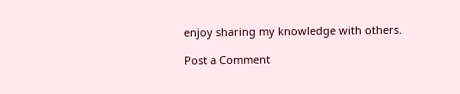enjoy sharing my knowledge with others.

Post a Comment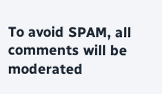To avoid SPAM, all comments will be moderated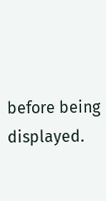before being displayed.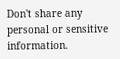Don't share any personal or sensitive information.